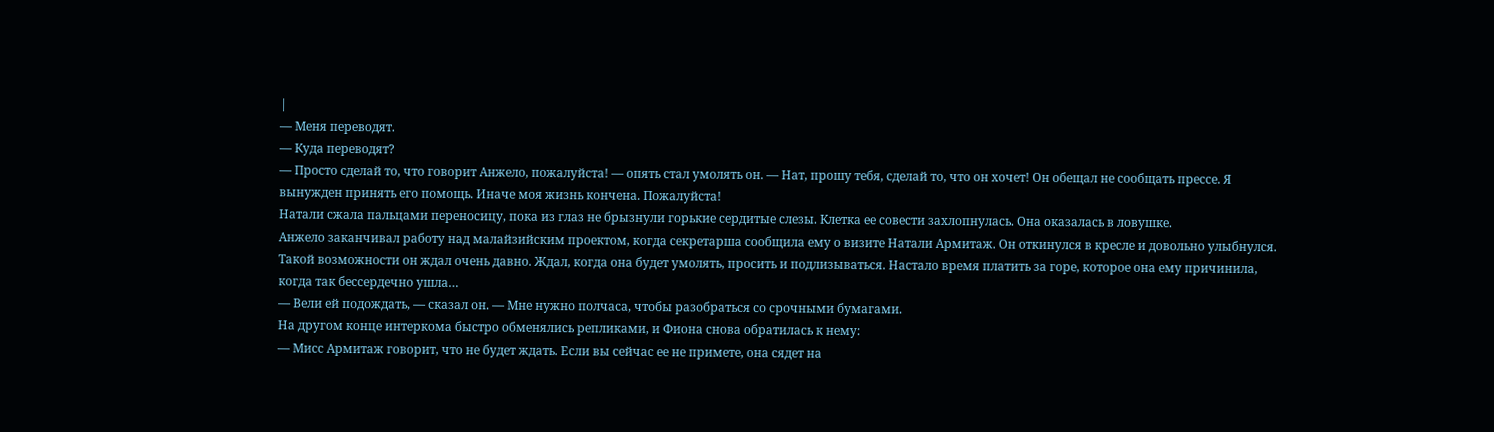|
— Меня переводят.
— Куда переводят?
— Просто сделай то, что говорит Анжело, пожалуйста! — опять стал умолять он. — Нат, прошу тебя, сделай то, что он хочет! Он обещал не сообщать прессе. Я вынужден принять его помощь. Иначе моя жизнь кончена. Пожалуйста!
Натали сжала пальцами переносицу, пока из глаз не брызнули горькие сердитые слезы. Клетка ее совести захлопнулась. Она оказалась в ловушке.
Анжело заканчивал работу над малайзийским проектом, когда секретарша сообщила ему о визите Натали Армитаж. Он откинулся в кресле и довольно улыбнулся. Такой возможности он ждал очень давно. Ждал, когда она будет умолять, просить и подлизываться. Настало время платить за горе, которое она ему причинила, когда так бессердечно ушла…
— Вели ей подождать, — сказал он. — Мне нужно полчаса, чтобы разобраться со срочными бумагами.
На другом конце интеркома быстро обменялись репликами, и Фиона снова обратилась к нему:
— Мисс Армитаж говорит, что не будет ждать. Если вы сейчас ее не примете, она сядет на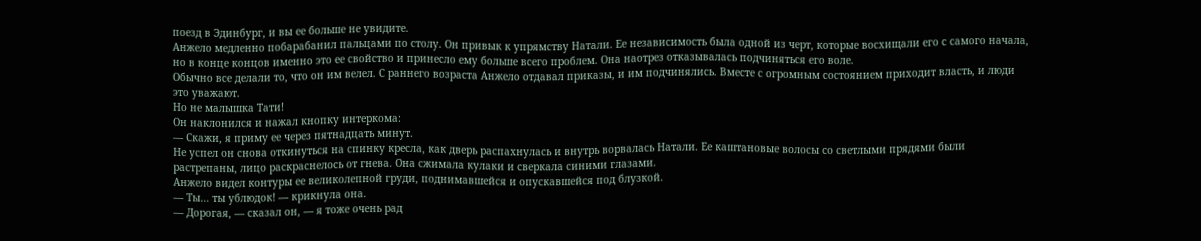поезд в Эдинбург, и вы ее больше не увидите.
Анжело медленно побарабанил пальцами по столу. Он привык к упрямству Натали. Ее независимость была одной из черт, которые восхищали его с самого начала, но в конце концов именно это ее свойство и принесло ему больше всего проблем. Она наотрез отказывалась подчиняться его воле.
Обычно все делали то, что он им велел. С раннего возраста Анжело отдавал приказы, и им подчинялись. Вместе с огромным состоянием приходит власть, и люди это уважают.
Но не малышка Тати!
Он наклонился и нажал кнопку интеркома:
— Скажи, я приму ее через пятнадцать минут.
Не успел он снова откинуться на спинку кресла, как дверь распахнулась и внутрь ворвалась Натали. Ее каштановые волосы со светлыми прядями были растрепаны, лицо раскраснелось от гнева. Она сжимала кулаки и сверкала синими глазами.
Анжело видел контуры ее великолепной груди, поднимавшейся и опускавшейся под блузкой.
— Ты… ты ублюдок! — крикнула она.
— Дорогая, — сказал он, — я тоже очень рад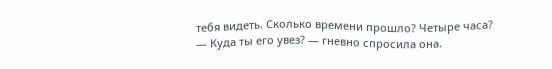тебя видеть. Сколько времени прошло? Четыре часа?
— Куда ты его увез? — гневно спросила она.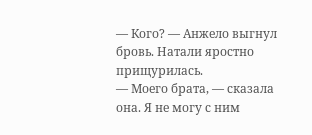— Кого? — Анжело выгнул бровь. Натали яростно прищурилась.
— Моего брата, — сказала она. Я не могу с ним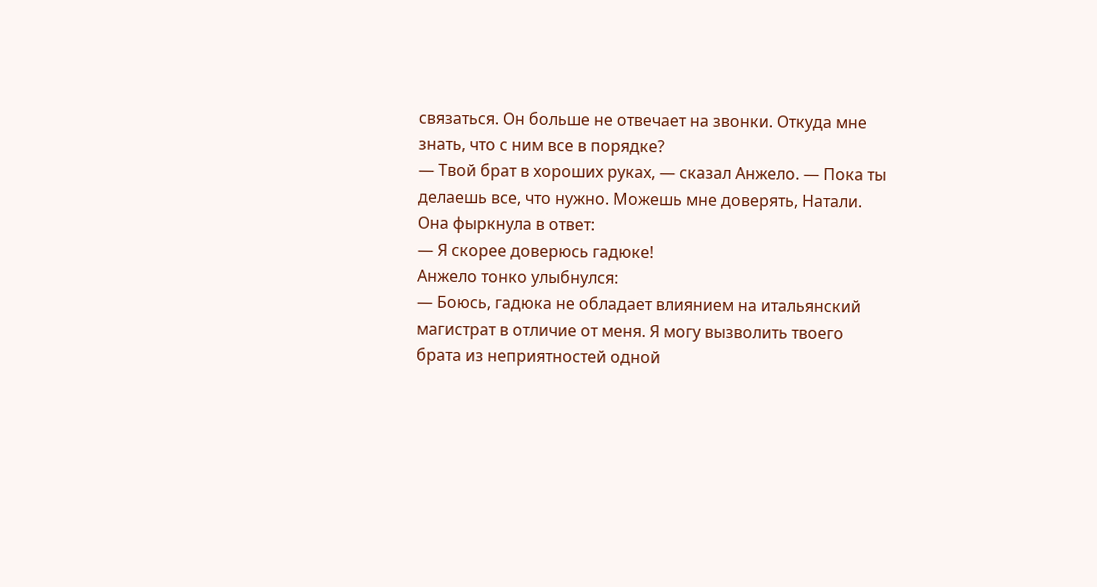связаться. Он больше не отвечает на звонки. Откуда мне знать, что с ним все в порядке?
— Твой брат в хороших руках, — сказал Анжело. — Пока ты делаешь все, что нужно. Можешь мне доверять, Натали.
Она фыркнула в ответ:
— Я скорее доверюсь гадюке!
Анжело тонко улыбнулся:
— Боюсь, гадюка не обладает влиянием на итальянский магистрат в отличие от меня. Я могу вызволить твоего брата из неприятностей одной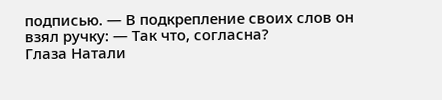подписью. — В подкрепление своих слов он взял ручку: — Так что, согласна?
Глаза Натали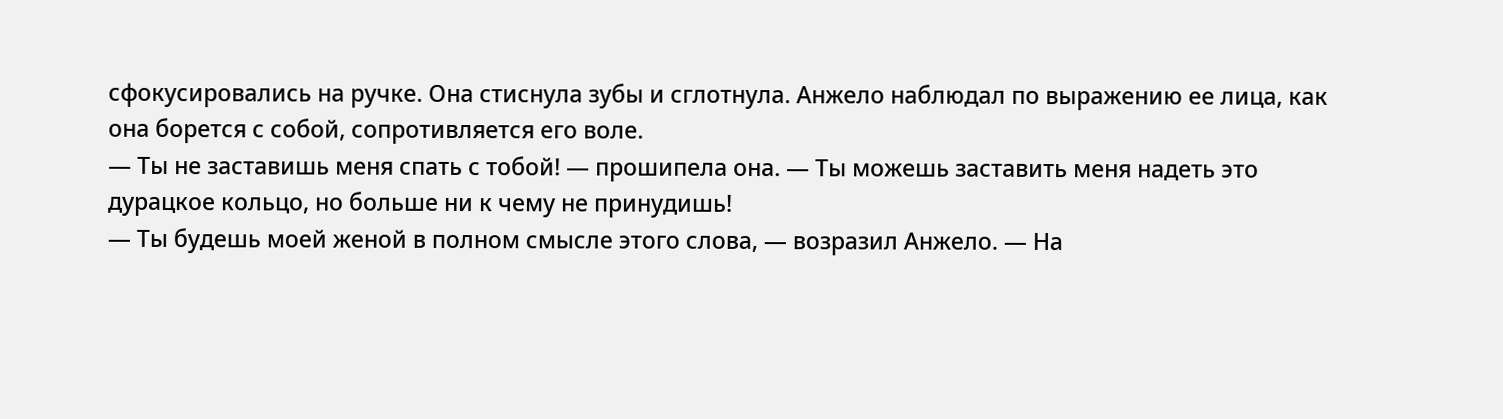сфокусировались на ручке. Она стиснула зубы и сглотнула. Анжело наблюдал по выражению ее лица, как она борется с собой, сопротивляется его воле.
— Ты не заставишь меня спать с тобой! — прошипела она. — Ты можешь заставить меня надеть это дурацкое кольцо, но больше ни к чему не принудишь!
— Ты будешь моей женой в полном смысле этого слова, — возразил Анжело. — На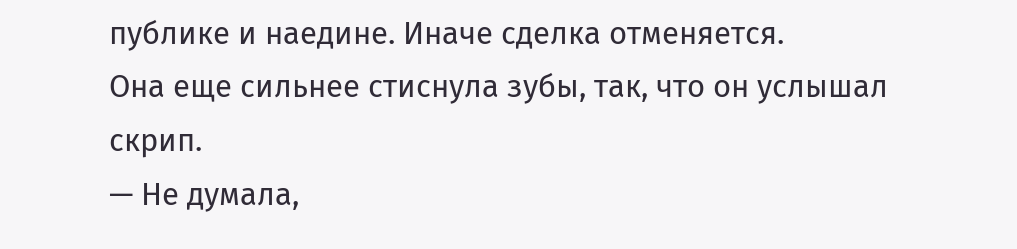публике и наедине. Иначе сделка отменяется.
Она еще сильнее стиснула зубы, так, что он услышал скрип.
— Не думала,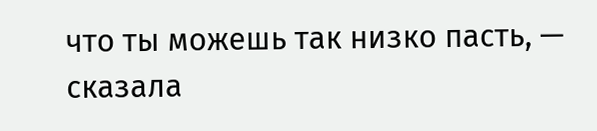что ты можешь так низко пасть, — сказала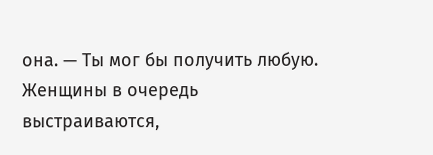она. — Ты мог бы получить любую. Женщины в очередь выстраиваются,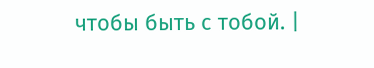чтобы быть с тобой. |